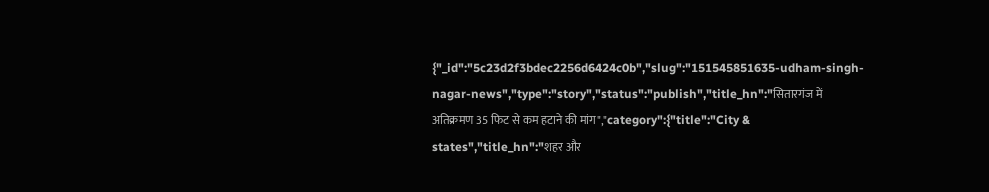{"_id":"5c23d2f3bdec2256d6424c0b","slug":"151545851635-udham-singh-nagar-news","type":"story","status":"publish","title_hn":"सितारगंज में अतिक्रमण 35 फिट से कम हटाने की मांग","category":{"title":"City & states","title_hn":"शहर और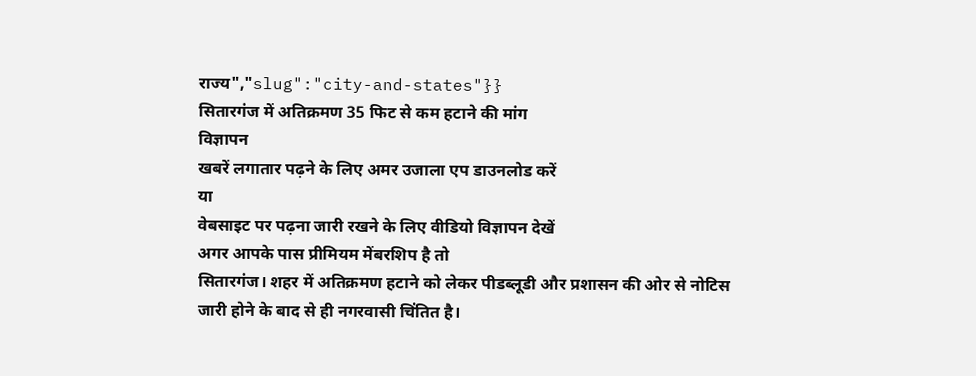राज्य","slug":"city-and-states"}}
सितारगंज में अतिक्रमण 35 फिट से कम हटाने की मांग
विज्ञापन
खबरें लगातार पढ़ने के लिए अमर उजाला एप डाउनलोड करें
या
वेबसाइट पर पढ़ना जारी रखने के लिए वीडियो विज्ञापन देखें
अगर आपके पास प्रीमियम मेंबरशिप है तो
सितारगंज। शहर में अतिक्रमण हटाने को लेकर पीडब्लूडी और प्रशासन की ओर से नोटिस जारी होने के बाद से ही नगरवासी चिंतित है।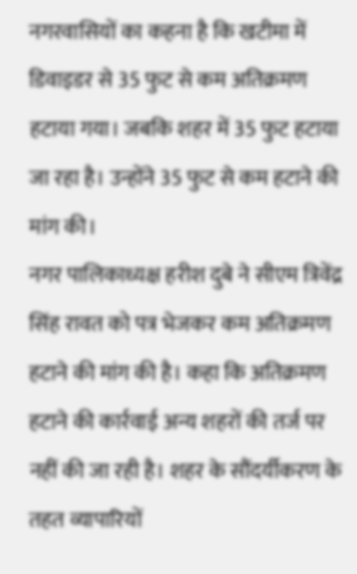नगरवासियों का कहना है कि खटीमा में डिवाइडर से 35 फुट से कम अतिक्रमण हटाया गया। जबकि शहर में 35 फुट हटाया जा रहा है। उन्होंने 35 फुट से कम हटाने की मांग की।
नगर पालिकाध्यक्ष हरीश दुबे ने सीएम त्रिवेंद्र सिंह रावत को पत्र भेजकर कम अतिक्रमण हटाने की मांग की है। कहा कि अतिक्रमण हटाने की कार्रवाई अन्य शहरों की तर्ज पर नहीं की जा रही है। शहर के सौंदर्यीकरण के तहत व्यापारियों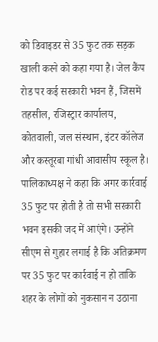को डिवाइडर से 35 फुट तक सड़क खाली करने को कहा गया है। जेल कैंप रोड पर कई सरकारी भवन हैं, जिसमें तहसील, रजिस्ट्रार कार्यालय, कोतवाली, जल संस्थान, इंटर कॉलेज और कस्तूरबा गांधी आवासीय स्कूल है।
पालिकाध्यक्ष ने कहा कि अगर कार्रवाई 35 फुट पर होती है तो सभी सरकारी भवन इसकी जद में आएंगे। उन्होंने सीएम से गुहार लगाई है कि अतिक्रमण पर 35 फुट पर कार्रवाई न हो ताकि शहर के लोगों को नुकसान न उठाना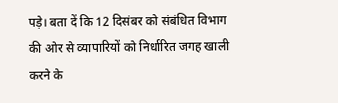पड़े। बता दें कि 12 दिसंबर को संबंधित विभाग की ओर से व्यापारियों को निर्धारित जगह खाली करने के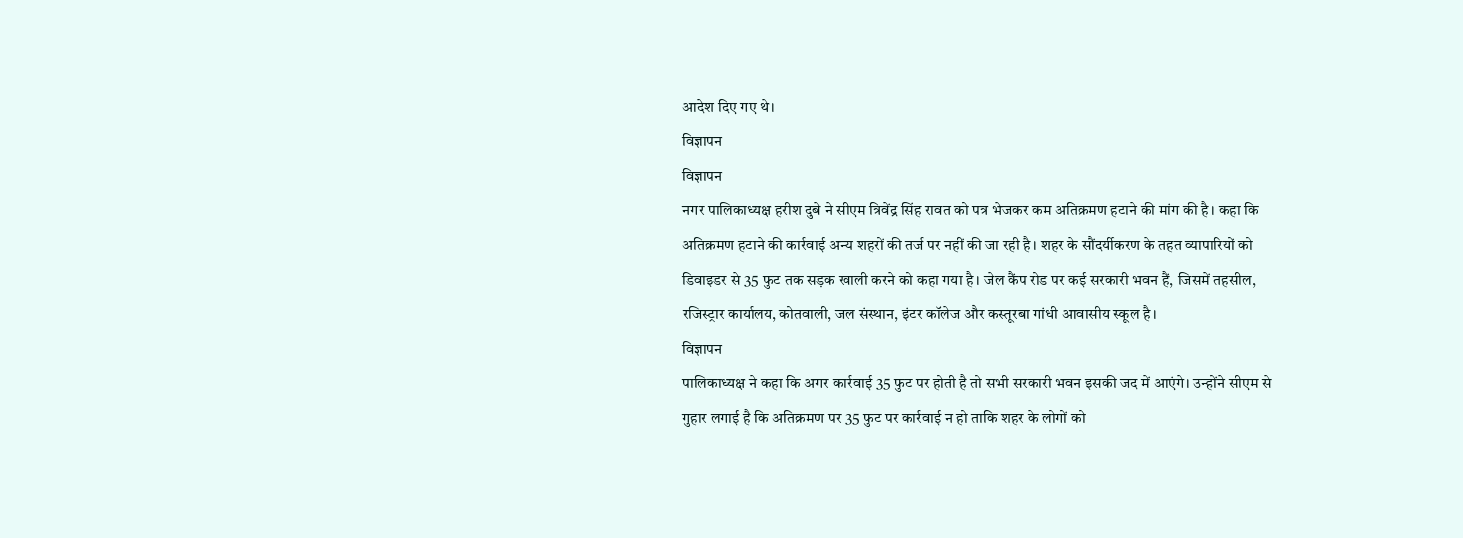आदेश दिए गए थे।
विज्ञापन
विज्ञापन
नगर पालिकाध्यक्ष हरीश दुबे ने सीएम त्रिवेंद्र सिंह रावत को पत्र भेजकर कम अतिक्रमण हटाने की मांग की है। कहा कि अतिक्रमण हटाने की कार्रवाई अन्य शहरों की तर्ज पर नहीं की जा रही है। शहर के सौंदर्यीकरण के तहत व्यापारियों को डिवाइडर से 35 फुट तक सड़क खाली करने को कहा गया है। जेल कैंप रोड पर कई सरकारी भवन हैं, जिसमें तहसील, रजिस्ट्रार कार्यालय, कोतवाली, जल संस्थान, इंटर कॉलेज और कस्तूरबा गांधी आवासीय स्कूल है।
विज्ञापन
पालिकाध्यक्ष ने कहा कि अगर कार्रवाई 35 फुट पर होती है तो सभी सरकारी भवन इसकी जद में आएंगे। उन्होंने सीएम से गुहार लगाई है कि अतिक्रमण पर 35 फुट पर कार्रवाई न हो ताकि शहर के लोगों को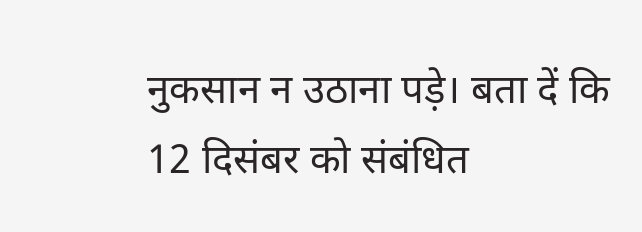नुकसान न उठाना पड़े। बता दें कि 12 दिसंबर को संबंधित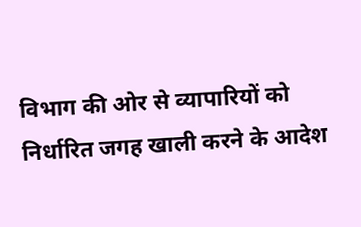विभाग की ओर से व्यापारियों को निर्धारित जगह खाली करने के आदेश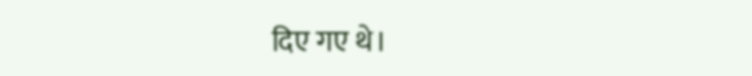दिए गए थे।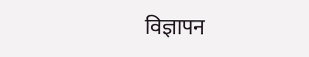विज्ञापन